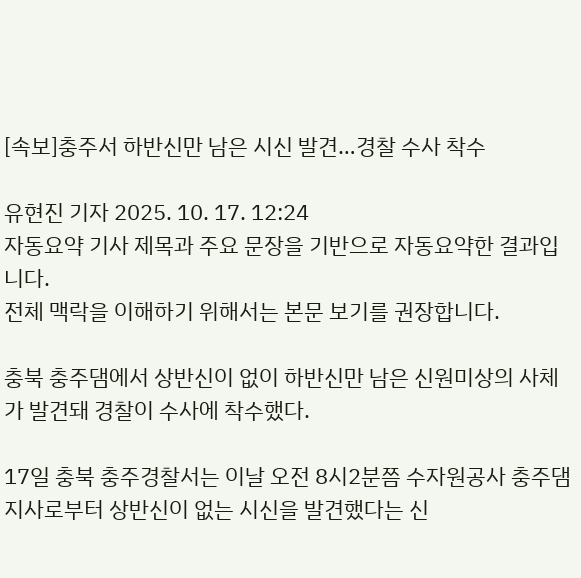[속보]충주서 하반신만 남은 시신 발견…경찰 수사 착수

유현진 기자 2025. 10. 17. 12:24
자동요약 기사 제목과 주요 문장을 기반으로 자동요약한 결과입니다.
전체 맥락을 이해하기 위해서는 본문 보기를 권장합니다.

충북 충주댐에서 상반신이 없이 하반신만 남은 신원미상의 사체가 발견돼 경찰이 수사에 착수했다.

17일 충북 충주경찰서는 이날 오전 8시2분쯤 수자원공사 충주댐지사로부터 상반신이 없는 시신을 발견했다는 신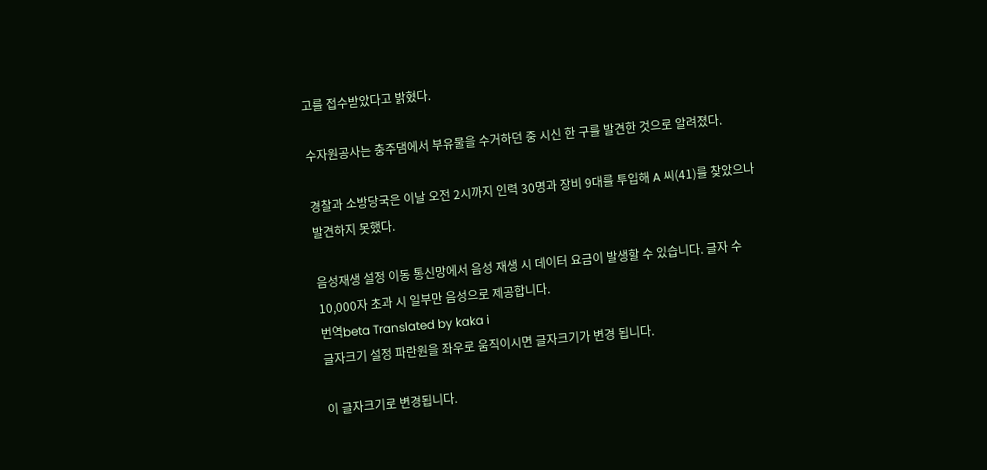고를 접수받았다고 밝혔다.

수자원공사는 충주댐에서 부유물을 수거하던 중 시신 한 구를 발견한 것으로 알려졌다.

경찰과 소방당국은 이날 오전 2시까지 인력 30명과 장비 9대를 투입해 A 씨(41)를 찾았으나 발견하지 못했다.

음성재생 설정 이동 통신망에서 음성 재생 시 데이터 요금이 발생할 수 있습니다. 글자 수 10,000자 초과 시 일부만 음성으로 제공합니다.
번역beta Translated by kaka i
글자크기 설정 파란원을 좌우로 움직이시면 글자크기가 변경 됩니다.

이 글자크기로 변경됩니다.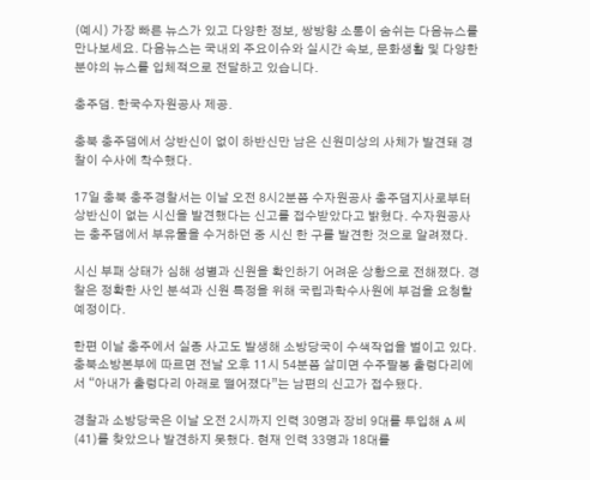(예시) 가장 빠른 뉴스가 있고 다양한 정보, 쌍방향 소통이 숨쉬는 다음뉴스를 만나보세요. 다음뉴스는 국내외 주요이슈와 실시간 속보, 문화생활 및 다양한 분야의 뉴스를 입체적으로 전달하고 있습니다.

충주댐. 한국수자원공사 제공.

충북 충주댐에서 상반신이 없이 하반신만 남은 신원미상의 사체가 발견돼 경찰이 수사에 착수했다.

17일 충북 충주경찰서는 이날 오전 8시2분쯤 수자원공사 충주댐지사로부터 상반신이 없는 시신을 발견했다는 신고를 접수받았다고 밝혔다. 수자원공사는 충주댐에서 부유물을 수거하던 중 시신 한 구를 발견한 것으로 알려졌다.

시신 부패 상태가 심해 성별과 신원을 확인하기 어려운 상황으로 전해졌다. 경찰은 정확한 사인 분석과 신원 특정을 위해 국립과학수사원에 부검을 요청할 예정이다.

한편 이날 충주에서 실종 사고도 발생해 소방당국이 수색작업을 벌이고 있다. 충북소방본부에 따르면 전날 오후 11시 54분쯤 살미면 수주팔봉 출렁다리에서 “아내가 출렁다리 아래로 떨어졌다”는 남편의 신고가 접수됐다.

경찰과 소방당국은 이날 오전 2시까지 인력 30명과 장비 9대를 투입해 A 씨(41)를 찾았으나 발견하지 못했다. 현재 인력 33명과 18대를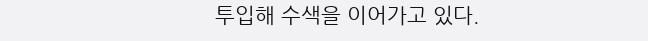투입해 수색을 이어가고 있다.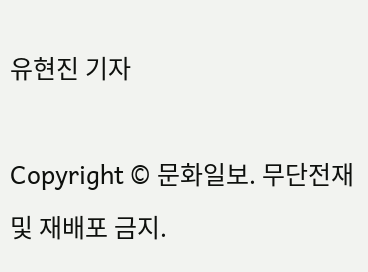유현진 기자

Copyright © 문화일보. 무단전재 및 재배포 금지.